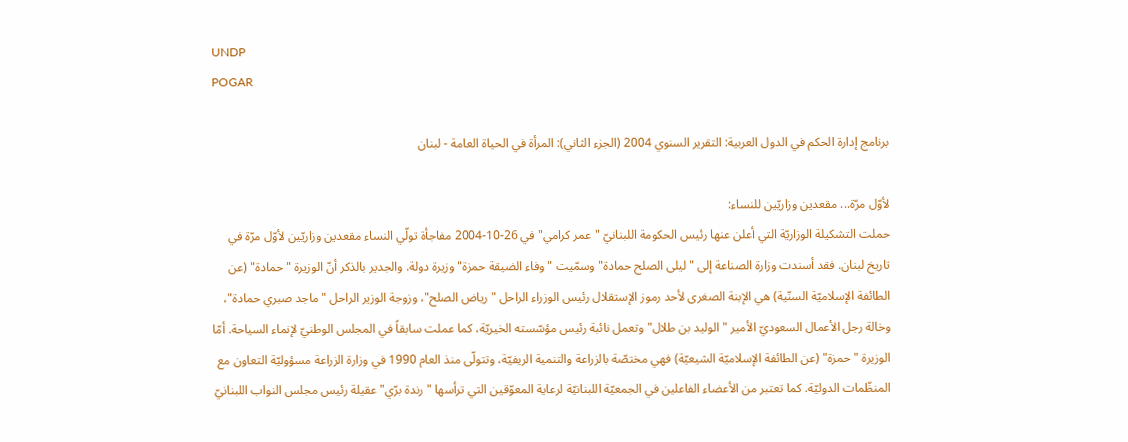UNDP
POGAR

برنامج إدارة الحكم في الدول العربية: التقرير السنوي 2004 (الجزء الثاني): المرأة في الحياة العامة - لبنان

لأوّل مرّة... مقعدين وزاريّين للنساء:
حملت التشكيلة الوزاريّة التي أعلن عنها رئيس الحكومة اللبنانيّ "عمر كرامي" في 26-10-2004 مفاجأة تولّي النساء مقعدين وزاريّين لأوّل مرّة في تاريخ لبنان. فقد أسندت وزارة الصناعة إلى "ليلى الصلح حمادة" وسمّيت "وفاء الضيقة حمزة" وزيرة دولة. والجدير بالذكر أنّ الوزيرة "حمادة" (عن الطائفة الإسلاميّة السنّية) هي الإبنة الصغرى لأحد رموز الإستقلال رئيس الوزراء الراحل "رياض الصلح"، وزوجة الوزير الراحل "ماجد صبري حمادة"، وخالة رجل الأعمال السعوديّ الأمير "الوليد بن طلال" وتعمل نائبة رئيس مؤسّسته الخيريّة، كما عملت سابقاً في المجلس الوطنيّ لإنماء السياحة. أمّا الوزيرة "حمزة" (عن الطائفة الإسلاميّة الشيعيّة) فهي مختصّة بالزراعة والتنمية الريفيّة، وتتولّى منذ العام 1990 في وزارة الزراعة مسؤوليّة التعاون مع المنظّمات الدوليّة. كما تعتبر من الأعضاء الفاعلين في الجمعيّة اللبنانيّة لرعاية المعوّقين التي ترأسها "رندة برّي" عقيلة رئيس مجلس النواب اللبنانيّ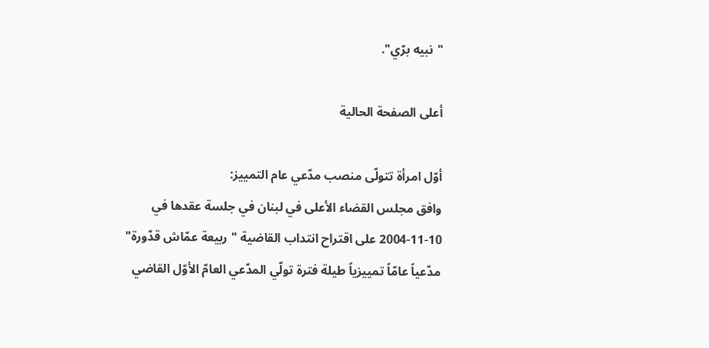"نبيه برّي".

أعلى الصفحة الحالية

أوّل امرأة تتولّى منصب مدّعي عام التمييز:
وافق مجلس القضاء الأعلى في لبنان في جلسة عقدها في 10-11-2004 على اقتراح انتداب القاضية "ربيعة عمّاش قدّورة" مدّعياً عامّاً تمييزياً طيلة فترة تولّي المدّعي العامّ الأوّل القاضي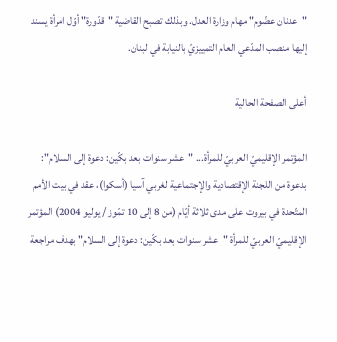"عدنان عضّوم" مهام وزارة العدل. وبذلك تصبح القاضية "قدّورة" أوّل امرأة يسند إليها منصب المدّعي العام التمييزيّ بالنيابة في لبنان.

أعلى الصفحة الحالية

المؤتمر الإقليميّ العربيّ للمرأة... "عشر سنوات بعد بكّين: دعوة إلى السلام":
بدعوة من اللجنة الإقتصادية والإجتماعية لغربي آسيا (أسكوا)، عقد في بيت الأمم المتّحدة في بيروت على مدى ثلاثة أيّام (من 8 إلى 10 تمّوز / يوليو 2004) المؤتمر الإقليميّ العربيّ للمرأة "عشر سنوات بعد بكّين: دعوة إلى السلام" بهدف مراجعة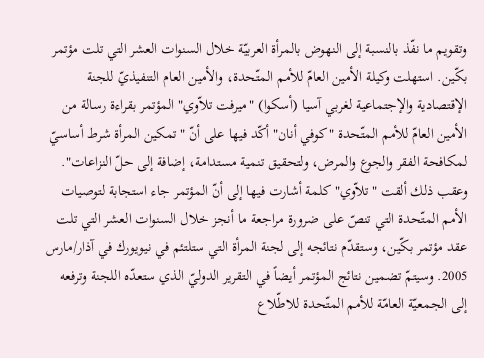وتقويم ما نفّذ بالنسبة إلى النهوض بالمرأة العربيّة خلال السنوات العشر التي تلت مؤتمر بكّين. استهلت وكيلة الأمين العامّ للأمم المتّحدة، والأمين العام التنفيذيّ للجنة الإقتصادية والإجتماعية لغربي آسيا (أسكوا) "ميرفت تلاّوي" المؤتمر بقراءة رسالة من الأمين العامّ للأمم المتّحدة "كوفي أنان" أكّد فيها على أنّ "تمكين المرأة شرط أساسيّ لمكافحة الفقر والجوع والمرض، ولتحقيق تنمية مستدامة، إضافة إلى حلّ النزاعات". وعقب ذلك ألقت "تلاّوي" كلمة أشارت فيها إلى أنّ المؤتمر جاء استجابة لتوصيات الأمم المتّحدة التي تنصّ على ضرورة مراجعة ما أنجز خلال السنوات العشر التي تلت عقد مؤتمر بكّين، وستقدّم نتائجه إلى لجنة المرأة التي ستلتئم في نيويورك في آذار/مارس 2005. وسيتمّ تضمين نتائج المؤتمر أيضاً في التقرير الدوليّ الذي ستعدّه اللجنة وترفعه إلى الجمعيّة العامّة للأمم المتّحدة للاطّلاع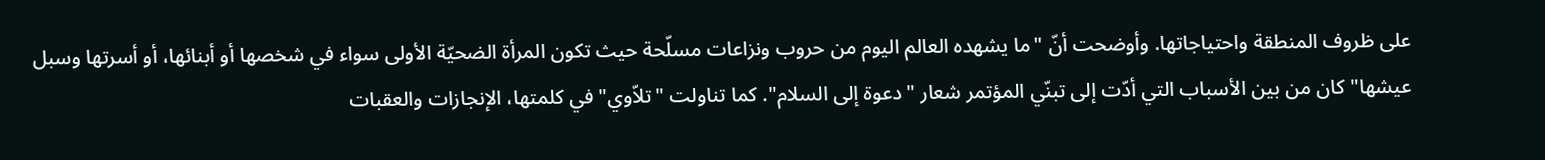على ظروف المنطقة واحتياجاتها. وأوضحت أنّ "ما يشهده العالم اليوم من حروب ونزاعات مسلّحة حيث تكون المرأة الضحيّة الأولى سواء في شخصها أو أبنائها، أو أسرتها وسبل عيشها" كان من بين الأسباب التي أدّت إلى تبنّي المؤتمر شعار "دعوة إلى السلام". كما تناولت "تلاّوي" في كلمتها، الإنجازات والعقبات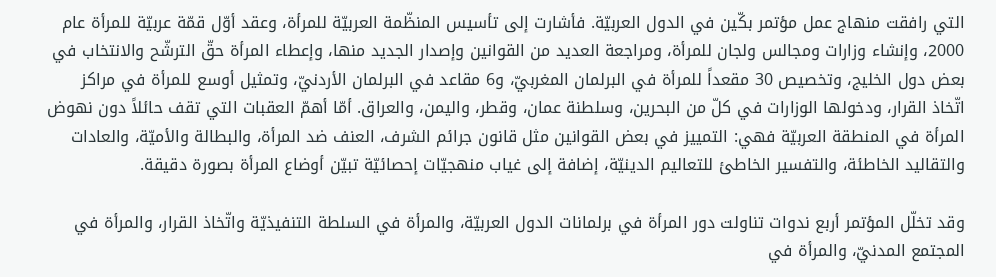التي رافقت منهاج عمل مؤتمر بكّين في الدول العربيّة. فأشارت إلى تأسيس المنظّمة العربيّة للمرأة، وعقد أوّل قمّة عربيّة للمرأة عام 2000، وإنشاء وزارات ومجالس ولجان للمرأة، ومراجعة العديد من القوانين وإصدار الجديد منها، وإعطاء المرأة حقّ الترشّح والانتخاب في بعض دول الخليج، وتخصيص 30 مقعداً للمرأة في البرلمان المغربيّ، و6 مقاعد في البرلمان الأردنيّ، وتمثيل أوسع للمرأة في مراكز اتّخاذ القرار، ودخولها الوزارات في كلّ من البحرين، وسلطنة عمان، وقطر، واليمن، والعراق. أمّا أهمّ العقبات التي تقف حائلاً دون نهوض المرأة في المنطقة العربيّة فهي: التمييز في بعض القوانين مثل قانون جرائم الشرف، العنف ضد المرأة، والبطالة والأميّة، والعادات والتقاليد الخاطئة، والتفسير الخاطئ للتعاليم الدينيّة، إضافة إلى غياب منهجيّات إحصائيّة تبيّن أوضاع المرأة بصورة دقيقة.

وقد تخلّل المؤتمر أربع ندوات تناولت دور المرأة في برلمانات الدول العربيّة، والمرأة في السلطة التنفيذيّة واتّخاذ القرار، والمرأة في المجتمع المدنيّ، والمرأة في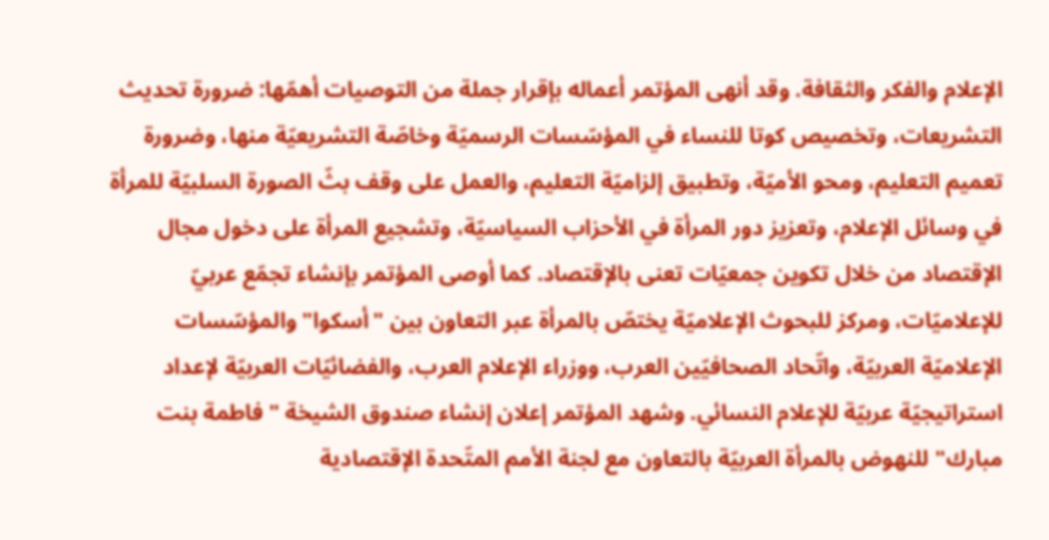الإعلام والفكر والثقافة. وقد أنهى المؤتمر أعماله بإقرار جملة من التوصيات أهمّها: ضرورة تحديث التشريعات، وتخصيص كوتا للنساء في المؤسّسات الرسميّة وخاصّة التشريعيّة منها، وضرورة تعميم التعليم، ومحو الأميّة، وتطبيق إلزاميّة التعليم، والعمل على وقف بثّ الصورة السلبيّة للمرأة في وسائل الإعلام، وتعزيز دور المرأة في الأحزاب السياسيّة، وتشجيع المرأة على دخول مجال الإقتصاد من خلال تكوين جمعيّات تعنى بالإقتصاد. كما أوصى المؤتمر بإنشاء تجمّع عربيّ للإعلاميّات، ومركز للبحوث الإعلاميّة يختصّ بالمرأة عبر التعاون بين "أسكوا" والمؤسّسات الإعلاميّة العربيّة، واتّحاد الصحافيّين العرب، ووزراء الإعلام العرب، والفضائيّات العربيّة لإعداد استراتيجيّة عربيّة للإعلام النسائي. وشهد المؤتمر إعلان إنشاء صندوق الشيخة "فاطمة بنت مبارك" للنهوض بالمرأة العربيّة بالتعاون مع لجنة الأمم المتّحدة الإقتصادية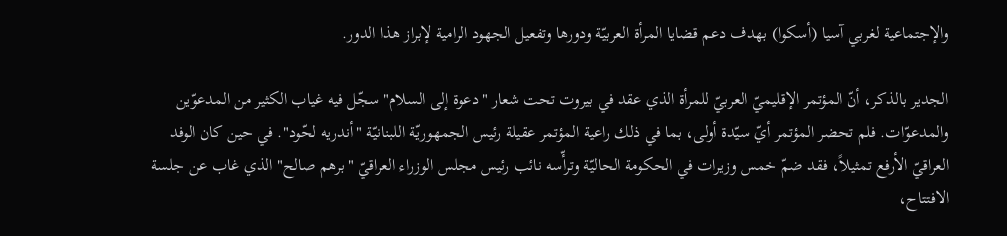والإجتماعية لغربي آسيا (أسكوا) بهدف دعم قضايا المرأة العربيّة ودورها وتفعيل الجهود الرامية لإبراز هذا الدور.

الجدير بالذكر، أنّ المؤتمر الإقليميّ العربيّ للمرأة الذي عقد في بيروت تحت شعار "دعوة إلى السلام" سجّل فيه غياب الكثير من المدعوّين والمدعوّات. فلم تحضر المؤتمر أيّ سيّدة أولى، بما في ذلك راعية المؤتمر عقيلة رئيس الجمهوريّة اللبنانيّة "أندريه لحّود". في حين كان الوفد العراقيّ الأرفع تمثيلاً، فقد ضمّ خمس وزيرات في الحكومة الحاليّة وترأّسه نائب رئيس مجلس الوزراء العراقيّ "برهم صالح" الذي غاب عن جلسة الافتتاح،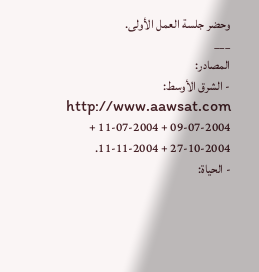وحضر جلسة العمل الأولى.
___
المصادر:
- الشرق الأوسط: http://www.aawsat.com
09-07-2004 + 11-07-2004 + 27-10-2004 + 11-11-2004.
- الحياة: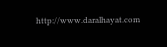http://www.daralhayat.com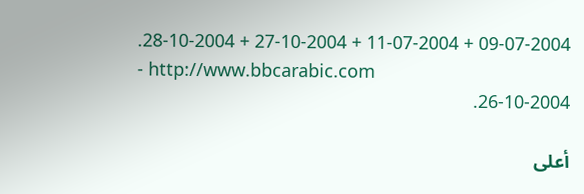09-07-2004 + 11-07-2004 + 27-10-2004 + 28-10-2004.
- http://www.bbcarabic.com
26-10-2004.

أعلى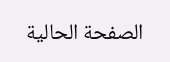الصفحة الحالية